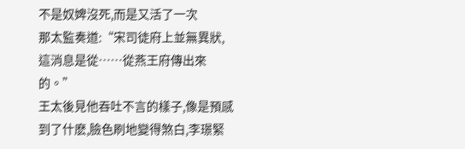不是奴婢沒死,而是又活了一次
那太監奏道:“宋司徒府上並無異狀,這消息是從……從燕王府傳出來的。”
王太後見他吞吐不言的樣子,像是預感到了什麽,臉色刷地變得煞白,李璟緊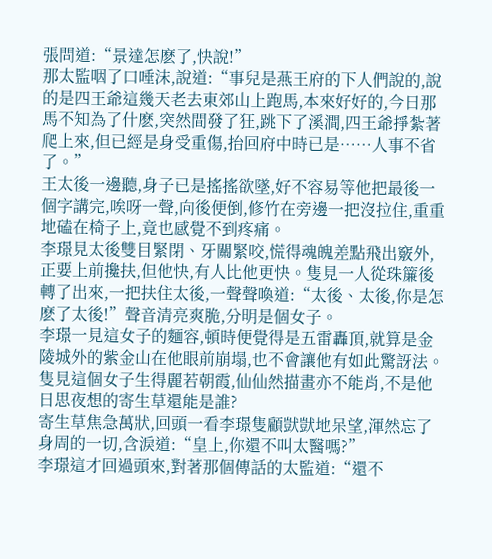張問道:“景達怎麽了,快說!”
那太監咽了口唾沫,說道:“事兒是燕王府的下人們說的,說的是四王爺這幾天老去東郊山上跑馬,本來好好的,今日那馬不知為了什麽,突然間發了狂,跳下了溪澗,四王爺掙紮著爬上來,但已經是身受重傷,抬回府中時已是……人事不省了。”
王太後一邊聽,身子已是搖搖欲墜,好不容易等他把最後一個字講完,唉呀一聲,向後便倒,修竹在旁邊一把沒拉住,重重地磕在椅子上,竟也感覺不到疼痛。
李璟見太後雙目緊閉、牙關緊咬,慌得魂魄差點飛出竅外,正要上前攙扶,但他快,有人比他更快。隻見一人從珠簾後轉了出來,一把扶住太後,一聲聲喚道:“太後、太後,你是怎麽了太後!”聲音清亮爽脆,分明是個女子。
李璟一見這女子的麵容,頓時便覺得是五雷轟頂,就算是金陵城外的紫金山在他眼前崩塌,也不會讓他有如此驚訝法。隻見這個女子生得麗若朝霞,仙仙然描畫亦不能肖,不是他日思夜想的寄生草還能是誰?
寄生草焦急萬狀,回頭一看李璟隻顧獃獃地呆望,渾然忘了身周的一切,含淚道:“皇上,你還不叫太醫嗎?”
李璟這才回過頭來,對著那個傳話的太監道:“還不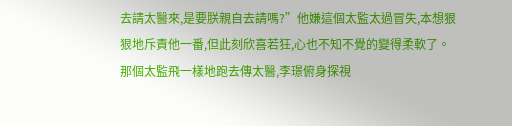去請太醫來,是要朕親自去請嗎?”他嫌這個太監太過冒失,本想狠狠地斥責他一番,但此刻欣喜若狂,心也不知不覺的變得柔軟了。
那個太監飛一樣地跑去傳太醫,李璟俯身探視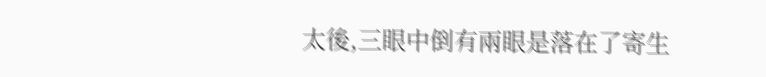太後,三眼中倒有兩眼是落在了寄生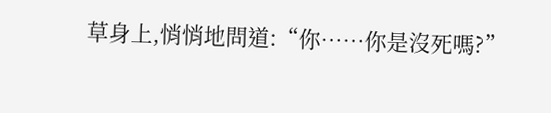草身上,悄悄地問道:“你……你是沒死嗎?”